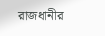রাজধানীর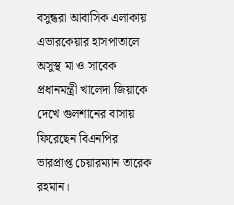বসুন্ধরা আবাসিক এলাকায় এভারকেয়ার হাসপাতালে অসুস্থ মা ও সাবেক প্রধানমন্ত্রী খালেদা জিয়াকে দেখে গুলশানের বাসায় ফিরেছেন বিএনপির ভারপ্রাপ্ত চেয়ারম্যান তারেক রহমান।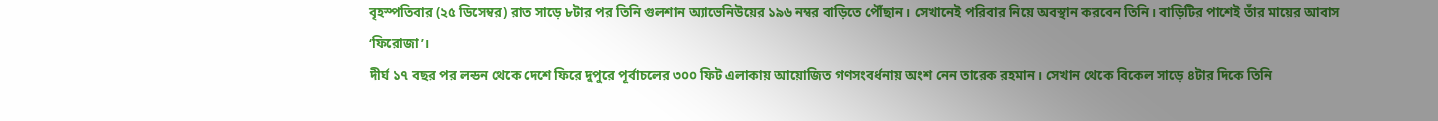বৃহস্পতিবার (২৫ ডিসেম্বর) রাত সাড়ে ৮টার পর তিনি গুলশান অ্যাভেনিউয়ের ১৯৬ নম্বর বাড়িতে পৌঁছান। সেখানেই পরিবার নিয়ে অবস্থান করবেন তিনি। বাড়িটির পাশেই তাঁর মায়ের আবাস ‘ফিরোজা’।
দীর্ঘ ১৭ বছর পর লন্ডন থেকে দেশে ফিরে দুপুরে পূর্বাচলের ৩০০ ফিট এলাকায় আয়োজিত গণসংবর্ধনায় অংশ নেন তারেক রহমান। সেখান থেকে বিকেল সাড়ে ৪টার দিকে তিনি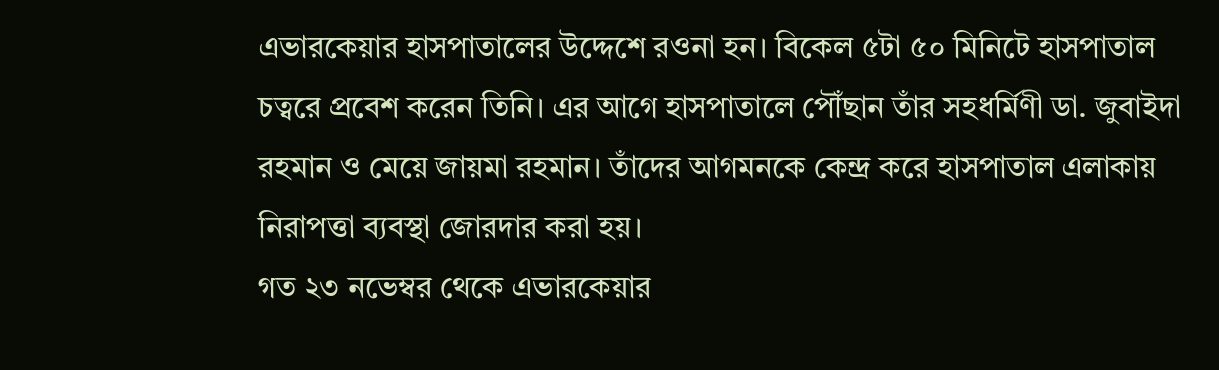এভারকেয়ার হাসপাতালের উদ্দেশে রওনা হন। বিকেল ৫টা ৫০ মিনিটে হাসপাতাল চত্বরে প্রবেশ করেন তিনি। এর আগে হাসপাতালে পৌঁছান তাঁর সহধর্মিণী ডা. জুবাইদা রহমান ও মেয়ে জায়মা রহমান। তাঁদের আগমনকে কেন্দ্র করে হাসপাতাল এলাকায় নিরাপত্তা ব্যবস্থা জোরদার করা হয়।
গত ২৩ নভেম্বর থেকে এভারকেয়ার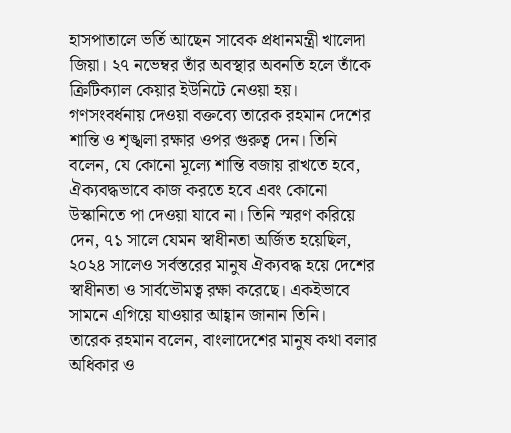হাসপাতালে ভর্তি আছেন সাবেক প্রধানমন্ত্রী খালেদা জিয়া। ২৭ নভেম্বর তাঁর অবস্থার অবনতি হলে তাঁকে ক্রিটিক্যাল কেয়ার ইউনিটে নেওয়া হয়।
গণসংবর্ধনায় দেওয়া বক্তব্যে তারেক রহমান দেশের শান্তি ও শৃঙ্খলা রক্ষার ওপর গুরুত্ব দেন। তিনি বলেন, যে কোনো মূল্যে শান্তি বজায় রাখতে হবে, ঐক্যবদ্ধভাবে কাজ করতে হবে এবং কোনো উস্কানিতে পা দেওয়া যাবে না। তিনি স্মরণ করিয়ে দেন, ৭১ সালে যেমন স্বাধীনতা অর্জিত হয়েছিল, ২০২৪ সালেও সর্বস্তরের মানুষ ঐক্যবদ্ধ হয়ে দেশের স্বাধীনতা ও সার্বভৌমত্ব রক্ষা করেছে। একইভাবে সামনে এগিয়ে যাওয়ার আহ্বান জানান তিনি।
তারেক রহমান বলেন, বাংলাদেশের মানুষ কথা বলার অধিকার ও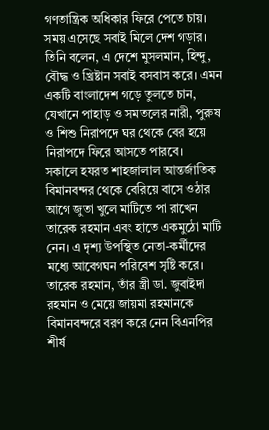গণতান্ত্রিক অধিকার ফিরে পেতে চায়। সময় এসেছে সবাই মিলে দেশ গড়ার। তিনি বলেন, এ দেশে মুসলমান, হিন্দু, বৌদ্ধ ও খ্রিষ্টান সবাই বসবাস করে। এমন একটি বাংলাদেশ গড়ে তুলতে চান, যেখানে পাহাড় ও সমতলের নারী, পুরুষ ও শিশু নিরাপদে ঘর থেকে বের হয়ে নিরাপদে ফিরে আসতে পারবে।
সকালে হযরত শাহজালাল আন্তর্জাতিক বিমানবন্দর থেকে বেরিয়ে বাসে ওঠার আগে জুতা খুলে মাটিতে পা রাখেন তারেক রহমান এবং হাতে একমুঠো মাটি নেন। এ দৃশ্য উপস্থিত নেতা-কর্মীদের মধ্যে আবেগঘন পরিবেশ সৃষ্টি করে।
তারেক রহমান, তাঁর স্ত্রী ডা. জুবাইদা রহমান ও মেয়ে জায়মা রহমানকে বিমানবন্দরে বরণ করে নেন বিএনপির শীর্ষ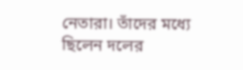নেতারা। তাঁদের মধ্যে ছিলেন দলের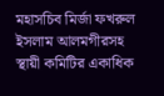মহাসচিব মির্জা ফখরুল ইসলাম আলমগীরসহ স্থায়ী কমিটির একাধিক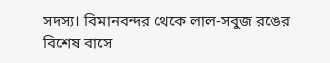সদস্য। বিমানবন্দর থেকে লাল-সবুজ রঙের বিশেষ বাসে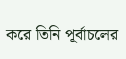করে তিনি পূর্বাচলের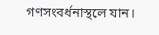গণসংবর্ধনাস্থলে যান।